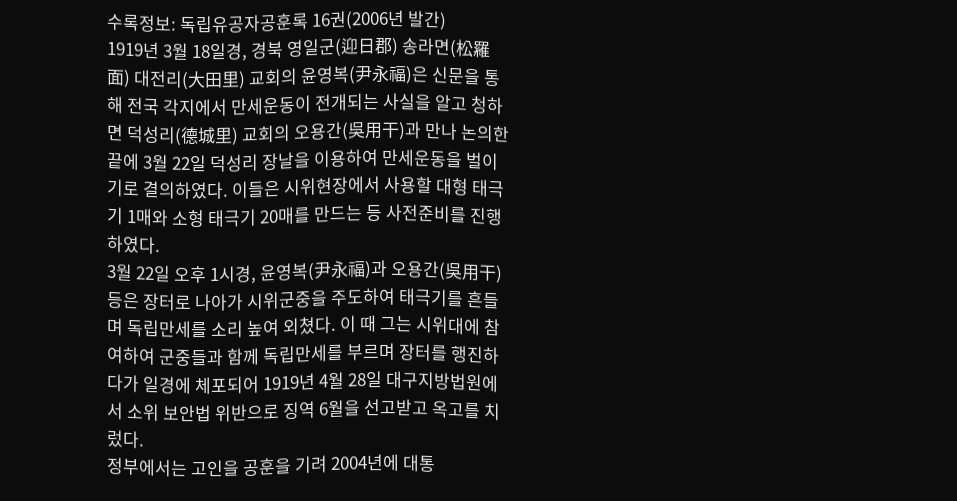수록정보: 독립유공자공훈록 16권(2006년 발간)
1919년 3월 18일경, 경북 영일군(迎日郡) 송라면(松羅面) 대전리(大田里) 교회의 윤영복(尹永福)은 신문을 통해 전국 각지에서 만세운동이 전개되는 사실을 알고 청하면 덕성리(德城里) 교회의 오용간(吳用干)과 만나 논의한 끝에 3월 22일 덕성리 장날을 이용하여 만세운동을 벌이기로 결의하였다. 이들은 시위현장에서 사용할 대형 태극기 1매와 소형 태극기 20매를 만드는 등 사전준비를 진행하였다.
3월 22일 오후 1시경, 윤영복(尹永福)과 오용간(吳用干) 등은 장터로 나아가 시위군중을 주도하여 태극기를 흔들며 독립만세를 소리 높여 외쳤다. 이 때 그는 시위대에 참여하여 군중들과 함께 독립만세를 부르며 장터를 행진하다가 일경에 체포되어 1919년 4월 28일 대구지방법원에서 소위 보안법 위반으로 징역 6월을 선고받고 옥고를 치렀다.
정부에서는 고인을 공훈을 기려 2004년에 대통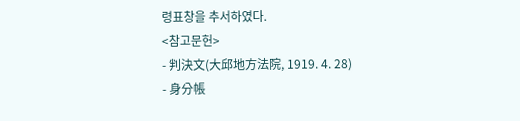령표창을 추서하였다.
<참고문헌>
- 判決文(大邱地方法院, 1919. 4. 28)
- 身分帳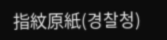指紋原紙(경찰청)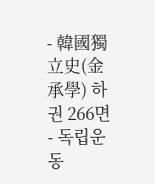- 韓國獨立史(金承學) 하권 266면
- 독립운동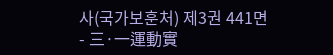사(국가보훈처) 제3권 441면
- 三·一運動實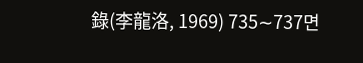錄(李龍洛, 1969) 735∼737면